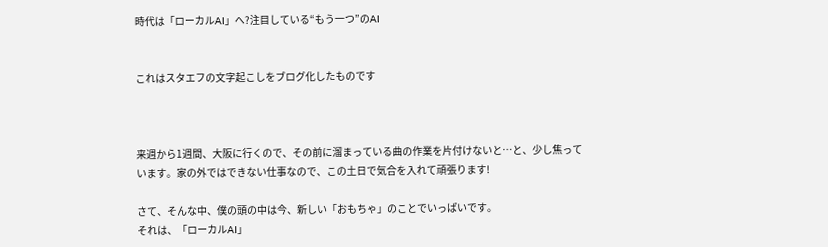時代は「ローカルAI」へ?注目している“もう一つ”のAI


これはスタエフの文字起こしをブログ化したものです



来週から1週間、大阪に行くので、その前に溜まっている曲の作業を片付けないと…と、少し焦っています。家の外ではできない仕事なので、この土日で気合を入れて頑張ります!

さて、そんな中、僕の頭の中は今、新しい「おもちゃ」のことでいっぱいです。
それは、「ローカルAI」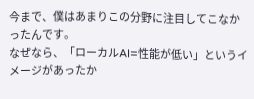今まで、僕はあまりこの分野に注目してこなかったんです。
なぜなら、「ローカルAI=性能が低い」というイメージがあったか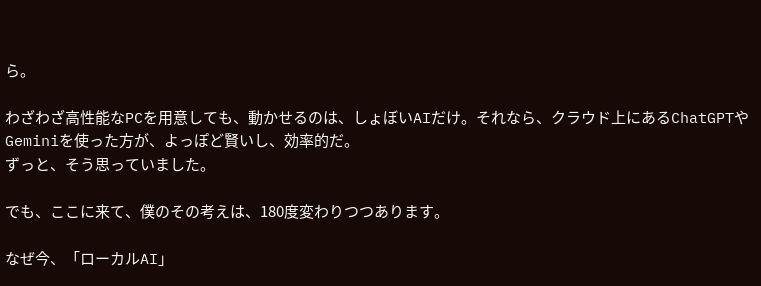ら。

わざわざ高性能なPCを用意しても、動かせるのは、しょぼいAIだけ。それなら、クラウド上にあるChatGPTやGeminiを使った方が、よっぽど賢いし、効率的だ。
ずっと、そう思っていました。

でも、ここに来て、僕のその考えは、180度変わりつつあります。

なぜ今、「ローカルAI」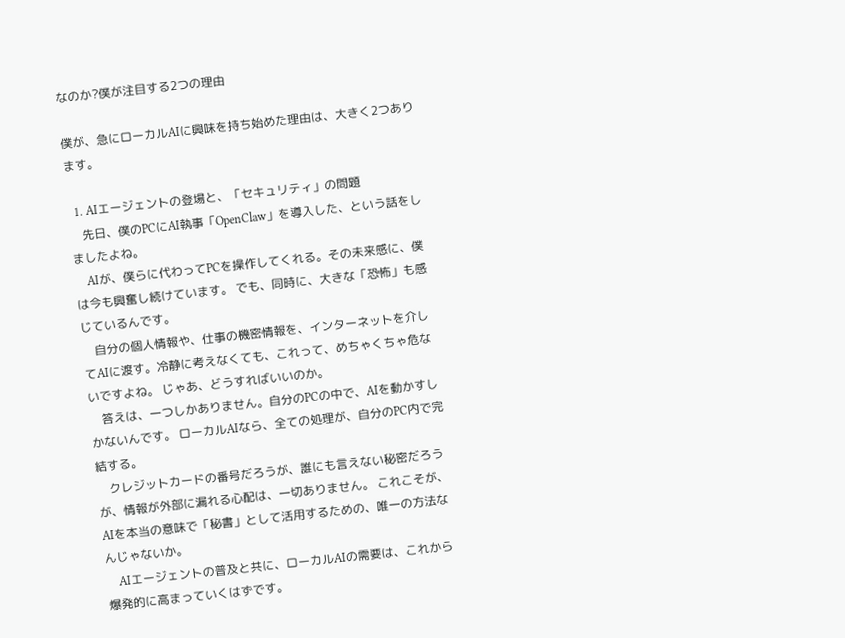なのか?僕が注目する2つの理由

僕が、急にローカルAIに興味を持ち始めた理由は、大きく2つあります。

  1. AIエージェントの登場と、「セキュリティ」の問題
    先日、僕のPCにAI執事「OpenClaw」を導入した、という話をしましたよね。
    AIが、僕らに代わってPCを操作してくれる。その未来感に、僕は今も興奮し続けています。 でも、同時に、大きな「恐怖」も感じているんです。
    自分の個人情報や、仕事の機密情報を、インターネットを介してAIに渡す。冷静に考えなくても、これって、めちゃくちゃ危ないですよね。 じゃあ、どうすればいいのか。
    答えは、一つしかありません。自分のPCの中で、AIを動かすしかないんです。 ローカルAIなら、全ての処理が、自分のPC内で完結する。
    クレジットカードの番号だろうが、誰にも言えない秘密だろうが、情報が外部に漏れる心配は、一切ありません。 これこそが、AIを本当の意味で「秘書」として活用するための、唯一の方法なんじゃないか。
    AIエージェントの普及と共に、ローカルAIの需要は、これから爆発的に高まっていくはずです。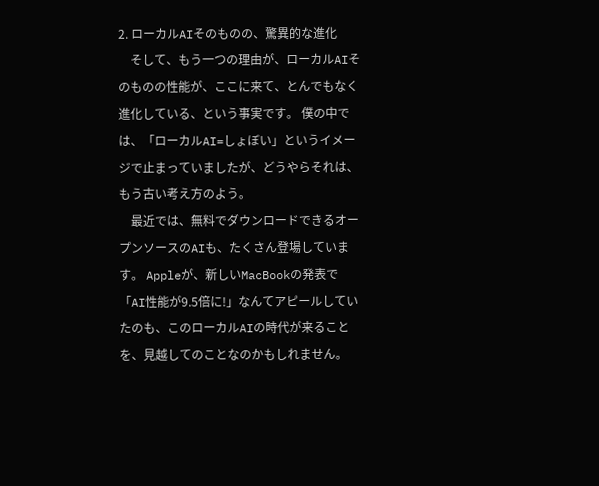2. ローカルAIそのものの、驚異的な進化
    そして、もう一つの理由が、ローカルAIそのものの性能が、ここに来て、とんでもなく進化している、という事実です。 僕の中では、「ローカルAI=しょぼい」というイメージで止まっていましたが、どうやらそれは、もう古い考え方のよう。
    最近では、無料でダウンロードできるオープンソースのAIも、たくさん登場しています。 Appleが、新しいMacBookの発表で「AI性能が9.5倍に!」なんてアピールしていたのも、このローカルAIの時代が来ることを、見越してのことなのかもしれません。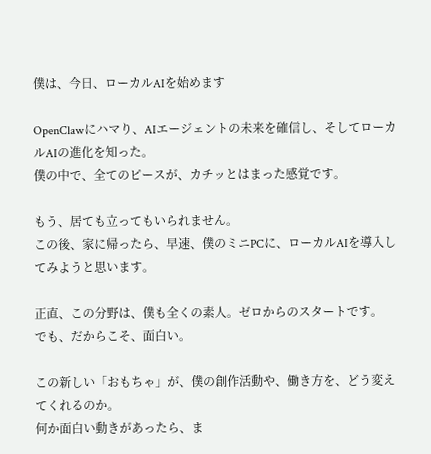僕は、今日、ローカルAIを始めます

OpenClawにハマり、AIエージェントの未来を確信し、そしてローカルAIの進化を知った。
僕の中で、全てのピースが、カチッとはまった感覚です。

もう、居ても立ってもいられません。
この後、家に帰ったら、早速、僕のミニPCに、ローカルAIを導入してみようと思います。

正直、この分野は、僕も全くの素人。ゼロからのスタートです。
でも、だからこそ、面白い。

この新しい「おもちゃ」が、僕の創作活動や、働き方を、どう変えてくれるのか。
何か面白い動きがあったら、ま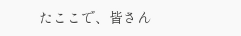たここで、皆さん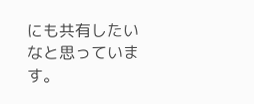にも共有したいなと思っています。